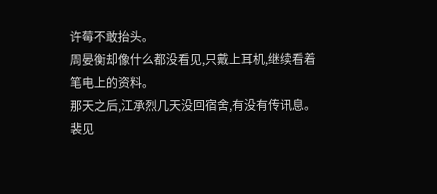许莓不敢抬头。
周晏衡却像什么都没看见,只戴上耳机,继续看着笔电上的资料。
那天之后,江承烈几天没回宿舍,有没有传讯息。
裴见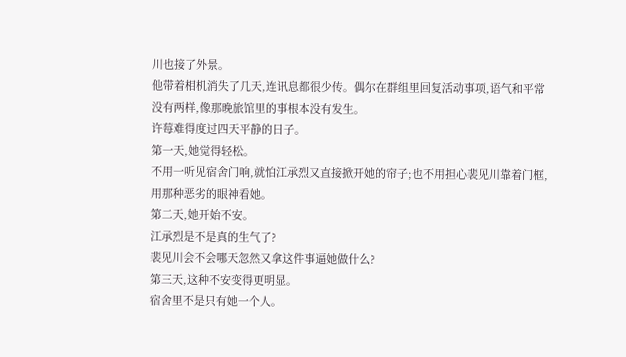川也接了外景。
他带着相机消失了几天,连讯息都很少传。偶尔在群组里回复活动事项,语气和平常没有两样,像那晚旅馆里的事根本没有发生。
许莓难得度过四天平静的日子。
第一天,她觉得轻松。
不用一听见宿舍门响,就怕江承烈又直接掀开她的帘子;也不用担心裴见川靠着门框,用那种恶劣的眼神看她。
第二天,她开始不安。
江承烈是不是真的生气了?
裴见川会不会哪天忽然又拿这件事逼她做什么?
第三天,这种不安变得更明显。
宿舍里不是只有她一个人。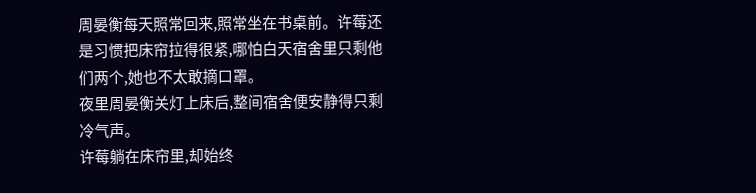周晏衡每天照常回来,照常坐在书桌前。许莓还是习惯把床帘拉得很紧,哪怕白天宿舍里只剩他们两个,她也不太敢摘口罩。
夜里周晏衡关灯上床后,整间宿舍便安静得只剩冷气声。
许莓躺在床帘里,却始终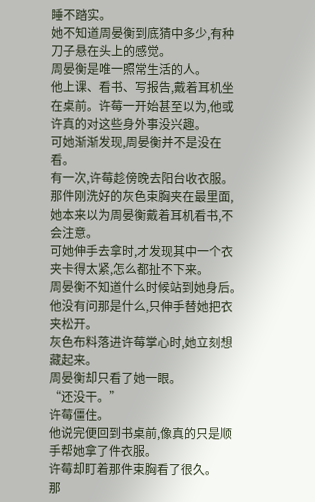睡不踏实。
她不知道周晏衡到底猜中多少,有种刀子悬在头上的感觉。
周晏衡是唯一照常生活的人。
他上课、看书、写报告,戴着耳机坐在桌前。许莓一开始甚至以为,他或许真的对这些身外事没兴趣。
可她渐渐发现,周晏衡并不是没在看。
有一次,许莓趁傍晚去阳台收衣服。
那件刚洗好的灰色束胸夹在最里面,她本来以为周晏衡戴着耳机看书,不会注意。
可她伸手去拿时,才发现其中一个衣夹卡得太紧,怎么都扯不下来。
周晏衡不知道什么时候站到她身后。
他没有问那是什么,只伸手替她把衣夹松开。
灰色布料落进许莓掌心时,她立刻想藏起来。
周晏衡却只看了她一眼。
“还没干。”
许莓僵住。
他说完便回到书桌前,像真的只是顺手帮她拿了件衣服。
许莓却盯着那件束胸看了很久。
那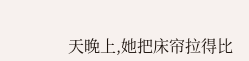天晚上,她把床帘拉得比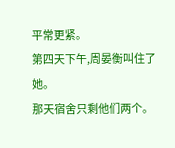平常更紧。
第四天下午,周晏衡叫住了她。
那天宿舍只剩他们两个。